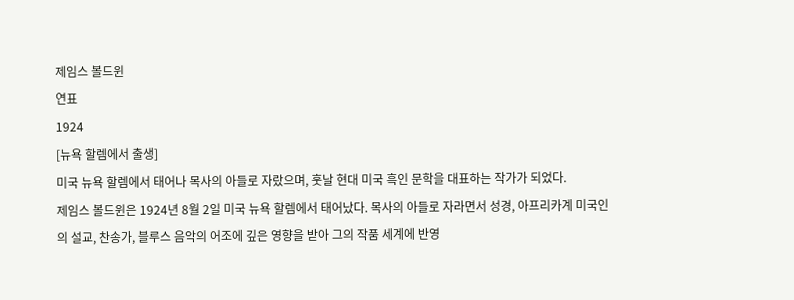제임스 볼드윈
연표
1924
[뉴욕 할렘에서 출생]
미국 뉴욕 할렘에서 태어나 목사의 아들로 자랐으며, 훗날 현대 미국 흑인 문학을 대표하는 작가가 되었다.
제임스 볼드윈은 1924년 8월 2일 미국 뉴욕 할렘에서 태어났다. 목사의 아들로 자라면서 성경, 아프리카계 미국인의 설교, 찬송가, 블루스 음악의 어조에 깊은 영향을 받아 그의 작품 세계에 반영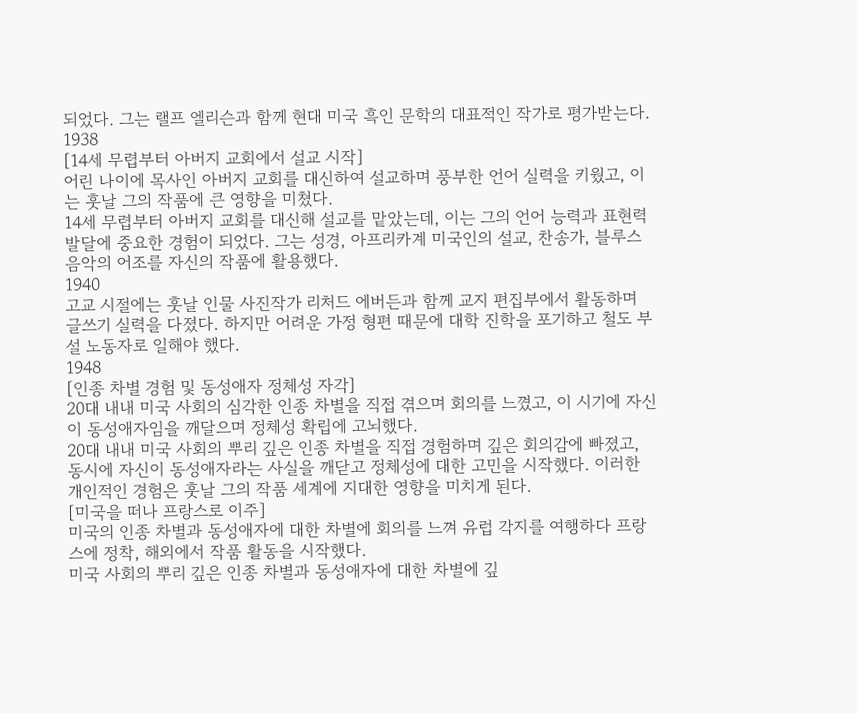되었다. 그는 랠프 엘리슨과 함께 현대 미국 흑인 문학의 대표적인 작가로 평가받는다.
1938
[14세 무렵부터 아버지 교회에서 설교 시작]
어린 나이에 목사인 아버지 교회를 대신하여 설교하며 풍부한 언어 실력을 키웠고, 이는 훗날 그의 작품에 큰 영향을 미쳤다.
14세 무렵부터 아버지 교회를 대신해 설교를 맡았는데, 이는 그의 언어 능력과 표현력 발달에 중요한 경험이 되었다. 그는 성경, 아프리카계 미국인의 설교, 찬송가, 블루스 음악의 어조를 자신의 작품에 활용했다.
1940
고교 시절에는 훗날 인물 사진작가 리처드 에버든과 함께 교지 편집부에서 활동하며 글쓰기 실력을 다졌다. 하지만 어려운 가정 형편 때문에 대학 진학을 포기하고 철도 부설 노동자로 일해야 했다.
1948
[인종 차별 경험 및 동성애자 정체성 자각]
20대 내내 미국 사회의 심각한 인종 차별을 직접 겪으며 회의를 느꼈고, 이 시기에 자신이 동성애자임을 깨달으며 정체성 확립에 고뇌했다.
20대 내내 미국 사회의 뿌리 깊은 인종 차별을 직접 경험하며 깊은 회의감에 빠졌고, 동시에 자신이 동성애자라는 사실을 깨닫고 정체성에 대한 고민을 시작했다. 이러한 개인적인 경험은 훗날 그의 작품 세계에 지대한 영향을 미치게 된다.
[미국을 떠나 프랑스로 이주]
미국의 인종 차별과 동성애자에 대한 차별에 회의를 느껴 유럽 각지를 여행하다 프랑스에 정착, 해외에서 작품 활동을 시작했다.
미국 사회의 뿌리 깊은 인종 차별과 동성애자에 대한 차별에 깊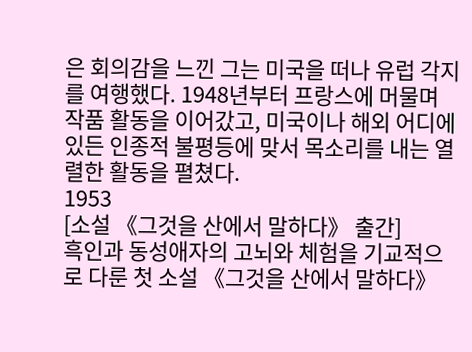은 회의감을 느낀 그는 미국을 떠나 유럽 각지를 여행했다. 1948년부터 프랑스에 머물며 작품 활동을 이어갔고, 미국이나 해외 어디에 있든 인종적 불평등에 맞서 목소리를 내는 열렬한 활동을 펼쳤다.
1953
[소설 《그것을 산에서 말하다》 출간]
흑인과 동성애자의 고뇌와 체험을 기교적으로 다룬 첫 소설 《그것을 산에서 말하다》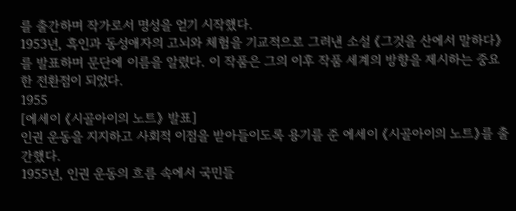를 출간하며 작가로서 명성을 얻기 시작했다.
1953년, 흑인과 동성애자의 고뇌와 체험을 기교적으로 그려낸 소설 《그것을 산에서 말하다》를 발표하며 문단에 이름을 알렸다. 이 작품은 그의 이후 작품 세계의 방향을 제시하는 중요한 전환점이 되었다.
1955
[에세이 《시골아이의 노트》 발표]
인권 운동을 지지하고 사회적 이점을 받아들이도록 용기를 준 에세이 《시골아이의 노트》를 출간했다.
1955년, 인권 운동의 흐름 속에서 국민들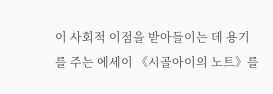이 사회적 이점을 받아들이는 데 용기를 주는 에세이 《시골아이의 노트》를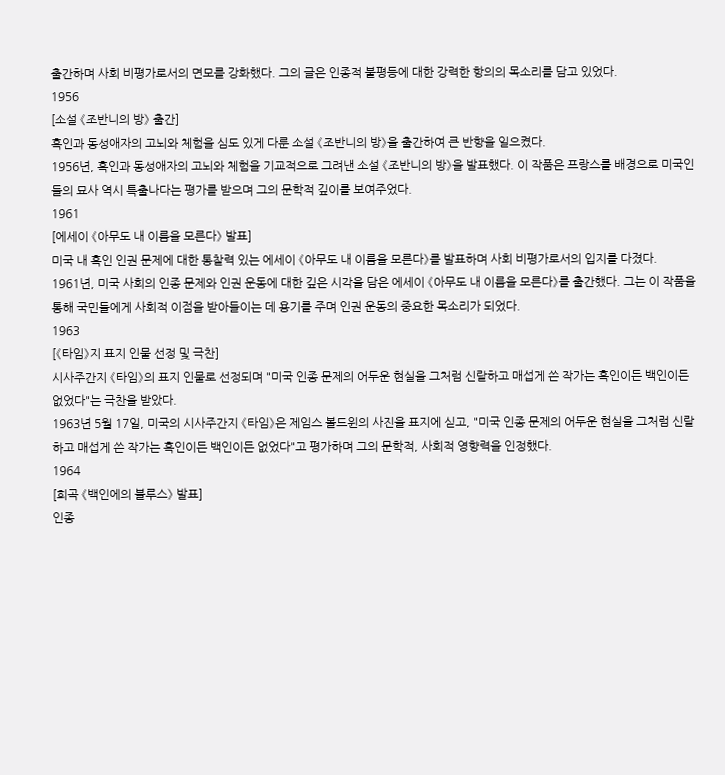출간하며 사회 비평가로서의 면모를 강화했다. 그의 글은 인종적 불평등에 대한 강력한 항의의 목소리를 담고 있었다.
1956
[소설 《조반니의 방》 출간]
흑인과 동성애자의 고뇌와 체험을 심도 있게 다룬 소설 《조반니의 방》을 출간하여 큰 반향을 일으켰다.
1956년, 흑인과 동성애자의 고뇌와 체험을 기교적으로 그려낸 소설 《조반니의 방》을 발표했다. 이 작품은 프랑스를 배경으로 미국인들의 묘사 역시 특출나다는 평가를 받으며 그의 문학적 깊이를 보여주었다.
1961
[에세이 《아무도 내 이름을 모른다》 발표]
미국 내 흑인 인권 문제에 대한 통찰력 있는 에세이 《아무도 내 이름을 모른다》를 발표하며 사회 비평가로서의 입지를 다졌다.
1961년, 미국 사회의 인종 문제와 인권 운동에 대한 깊은 시각을 담은 에세이 《아무도 내 이름을 모른다》를 출간했다. 그는 이 작품을 통해 국민들에게 사회적 이점을 받아들이는 데 용기를 주며 인권 운동의 중요한 목소리가 되었다.
1963
[《타임》지 표지 인물 선정 및 극찬]
시사주간지 《타임》의 표지 인물로 선정되며 "미국 인종 문제의 어두운 현실을 그처럼 신랄하고 매섭게 쓴 작가는 흑인이든 백인이든 없었다"는 극찬을 받았다.
1963년 5월 17일, 미국의 시사주간지 《타임》은 제임스 볼드윈의 사진을 표지에 싣고, "미국 인종 문제의 어두운 현실을 그처럼 신랄하고 매섭게 쓴 작가는 흑인이든 백인이든 없었다"고 평가하며 그의 문학적, 사회적 영향력을 인정했다.
1964
[희곡 《백인에의 블루스》 발표]
인종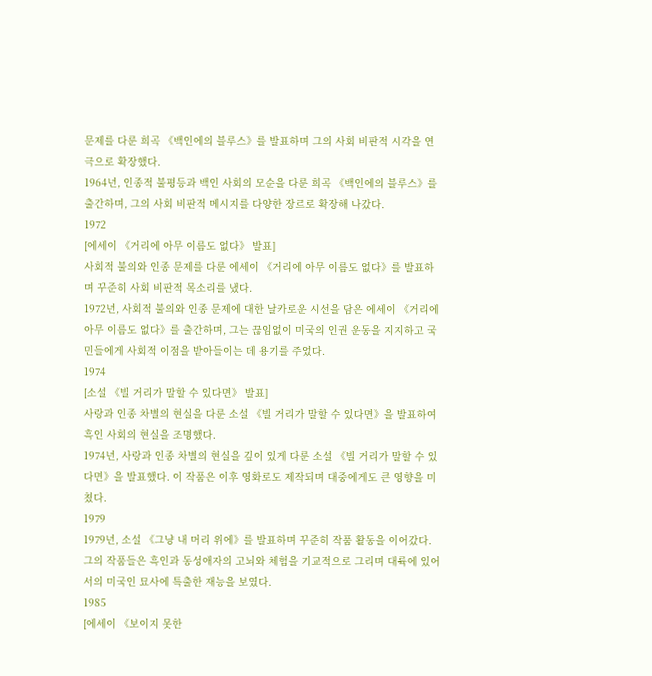문제를 다룬 희곡 《백인에의 블루스》를 발표하며 그의 사회 비판적 시각을 연극으로 확장했다.
1964년, 인종적 불평등과 백인 사회의 모순을 다룬 희곡 《백인에의 블루스》를 출간하며, 그의 사회 비판적 메시지를 다양한 장르로 확장해 나갔다.
1972
[에세이 《거리에 아무 이름도 없다》 발표]
사회적 불의와 인종 문제를 다룬 에세이 《거리에 아무 이름도 없다》를 발표하며 꾸준히 사회 비판적 목소리를 냈다.
1972년, 사회적 불의와 인종 문제에 대한 날카로운 시선을 담은 에세이 《거리에 아무 이름도 없다》를 출간하며, 그는 끊임없이 미국의 인권 운동을 지지하고 국민들에게 사회적 이점을 받아들이는 데 용기를 주었다.
1974
[소설 《빌 거리가 말할 수 있다면》 발표]
사랑과 인종 차별의 현실을 다룬 소설 《빌 거리가 말할 수 있다면》을 발표하여 흑인 사회의 현실을 조명했다.
1974년, 사랑과 인종 차별의 현실을 깊이 있게 다룬 소설 《빌 거리가 말할 수 있다면》을 발표했다. 이 작품은 이후 영화로도 제작되며 대중에게도 큰 영향을 미쳤다.
1979
1979년, 소설 《그냥 내 머리 위에》를 발표하며 꾸준히 작품 활동을 이어갔다. 그의 작품들은 흑인과 동성애자의 고뇌와 체험을 기교적으로 그리며 대륙에 있어서의 미국인 묘사에 특출한 재능을 보였다.
1985
[에세이 《보이지 못한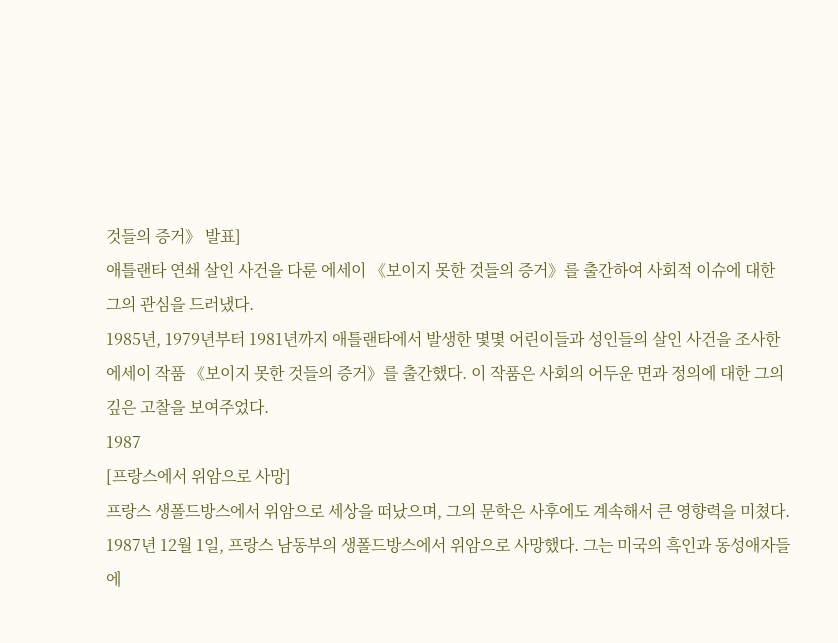것들의 증거》 발표]
애틀랜타 연쇄 살인 사건을 다룬 에세이 《보이지 못한 것들의 증거》를 출간하여 사회적 이슈에 대한 그의 관심을 드러냈다.
1985년, 1979년부터 1981년까지 애틀랜타에서 발생한 몇몇 어린이들과 성인들의 살인 사건을 조사한 에세이 작품 《보이지 못한 것들의 증거》를 출간했다. 이 작품은 사회의 어두운 면과 정의에 대한 그의 깊은 고찰을 보여주었다.
1987
[프랑스에서 위암으로 사망]
프랑스 생폴드방스에서 위암으로 세상을 떠났으며, 그의 문학은 사후에도 계속해서 큰 영향력을 미쳤다.
1987년 12월 1일, 프랑스 남동부의 생폴드방스에서 위암으로 사망했다. 그는 미국의 흑인과 동성애자들에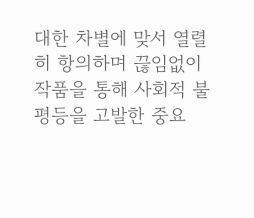대한 차별에 맞서 열렬히 항의하며 끊임없이 작품을 통해 사회적 불평등을 고발한 중요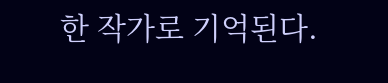한 작가로 기억된다.